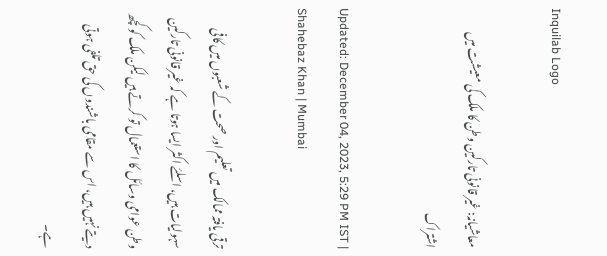Inquilab Logo

معاشیانہ: غیر قانونی تارکین وطن کا ملک کی معیشت میں اشتراک

Updated: December 04, 2023, 5:29 PM IST | Shahebaz Khan | Mumbai

ترقی یافتہ ممالک میں تعلیم اور صحت کے شعبوں میں کافی سہولیات ہیں، اسلئے اکثر ایسا ہوتا ہے کہ غیر قانونی تارکین وطن عوامی وسائل کا استعمال تو کرتے ہیں لیکن ملک کو کچھ دیتے نہیں ہیں، اس سے مقامی باشندوں کی حق تلفی ہوتی ہے۔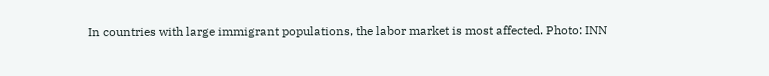In countries with large immigrant populations, the labor market is most affected. Photo: INN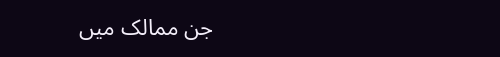جن ممالک میں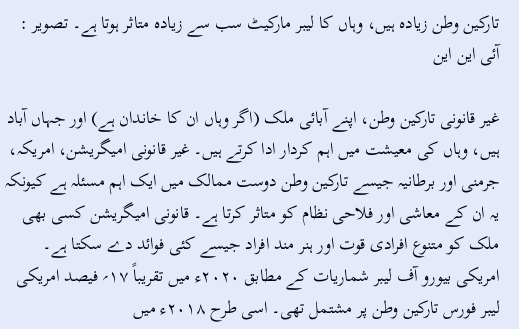تارکین وطن زیادہ ہیں، وہاں کا لیبر مارکیٹ سب سے زیادہ متاثر ہوتا ہے۔ تصویر : آئی این این

غیر قانونی تارکین وطن، اپنے آبائی ملک (اگر وہاں ان کا خاندان ہے) اور جہاں آباد ہیں، وہاں کی معیشت میں اہم کردار ادا کرتے ہیں۔ غیر قانونی امیگریشن، امریکہ، جرمنی اور برطانیہ جیسے تارکین وطن دوست ممالک میں ایک اہم مسئلہ ہے کیونکہ یہ ان کے معاشی اور فلاحی نظام کو متاثر کرتا ہے۔ قانونی امیگریشن کسی بھی ملک کو متنوع افرادی قوت اور ہنر مند افراد جیسے کئی فوائد دے سکتا ہے۔ امریکی بیورو آف لیبر شماریات کے مطابق ۲۰۲۰ء میں تقریباً ۱۷؍ فیصد امریکی لیبر فورس تارکین وطن پر مشتمل تھی۔ اسی طرح ۲۰۱۸ء میں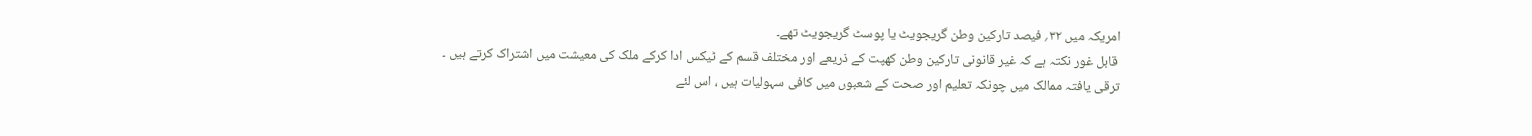امریکہ میں ۳۲؍ فیصد تارکین وطن گریجویٹ یا پوسٹ گریجویٹ تھے۔
 قابل غور نکتہ ہے کہ غیر قانونی تارکین وطن کھپت کے ذریعے اور مختلف قسم کے ٹیکس ادا کرکے ملک کی معیشت میں اشتراک کرتے ہیں ۔ ترقی یافتہ ممالک میں چونکہ تعلیم اور صحت کے شعبوں میں کافی سہولیات ہیں ، اس لئے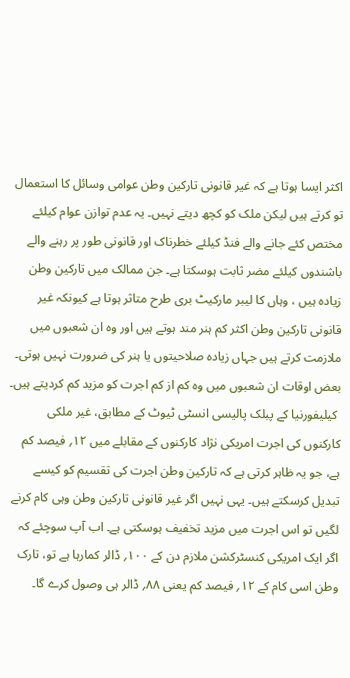اکثر ایسا ہوتا ہے کہ غیر قانونی تارکین وطن عوامی وسائل کا استعمال تو کرتے ہیں لیکن ملک کو کچھ دیتے نہیں۔ یہ عدم توازن عوام کیلئے مختص کئے جانے والے فنڈ کیلئے خطرناک اور قانونی طور پر رہنے والے باشندوں کیلئے مضر ثابت ہوسکتا ہے۔ جن ممالک میں تارکین وطن زیادہ ہیں ، وہاں کا لیبر مارکیٹ بری طرح متاثر ہوتا ہے کیونکہ غیر قانونی تارکین وطن اکثر کم ہنر مند ہوتے ہیں اور وہ ان شعبوں میں ملازمت کرتے ہیں جہاں زیادہ صلاحیتوں یا ہنر کی ضرورت نہیں ہوتی۔ بعض اوقات ان شعبوں میں وہ کم از کم اجرت کو مزید کم کردیتے ہیں۔
 کیلیفورنیا کے پبلک پالیسی انسٹی ٹیوٹ کے مطابق، غیر ملکی کارکنوں کی اجرت امریکی نژاد کارکنوں کے مقابلے میں ۱۲؍ فیصد کم ہے، جو یہ ظاہر کرتی ہے کہ تارکین وطن اجرت کی تقسیم کو کیسے تبدیل کرسکتے ہیں۔ یہی نہیں اگر غیر قانونی تارکین وطن وہی کام کرنے لگیں تو اس اجرت میں مزید تخفیف ہوسکتی ہے۔ اب آپ سوچئے کہ اگر ایک امریکی کنسٹرکشن ملازم دن کے ۱۰۰؍ ڈالر کمارہا ہے تو، تارک وطن اسی کام کے ۱۲؍ فیصد کم یعنی ۸۸؍ ڈالر ہی وصول کرے گا۔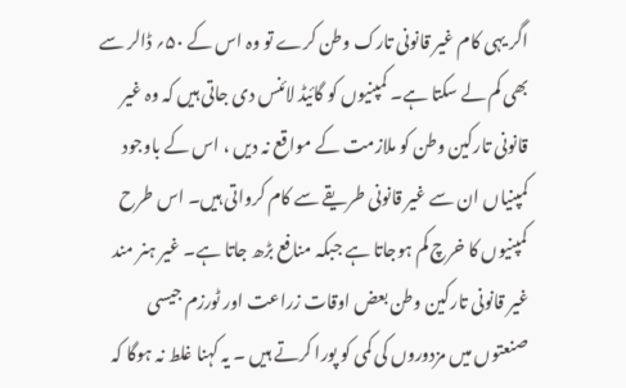اگر یہی کام غیر قانونی تارک وطن کرے تو وہ اس کے ۵۰؍ ڈالر سے بھی کم لے سکتا ہے۔ کمپنیوں کو گائیڈ لائنس دی جاتی ہیں کہ وہ غیر قانونی تارکین وطن کو ملازمت کے مواقع نہ دیں ، اس کے باوجود کمپنیاں ان سے غیر قانونی طریقے سے کام کرواتی ہیں۔ اس طرح کمپنیوں کا خرچ کم ہوجاتا ہے جبکہ منافع بڑھ جاتا ہے۔ غیر ہنر مند غیر قانونی تارکین وطن بعض اوقات زراعت اور ٹورزم جیسی صنعتوں میں مزدوروں کی کمی کو پورا کرتے ہیں ۔ یہ کہنا غلط نہ ہوگا کہ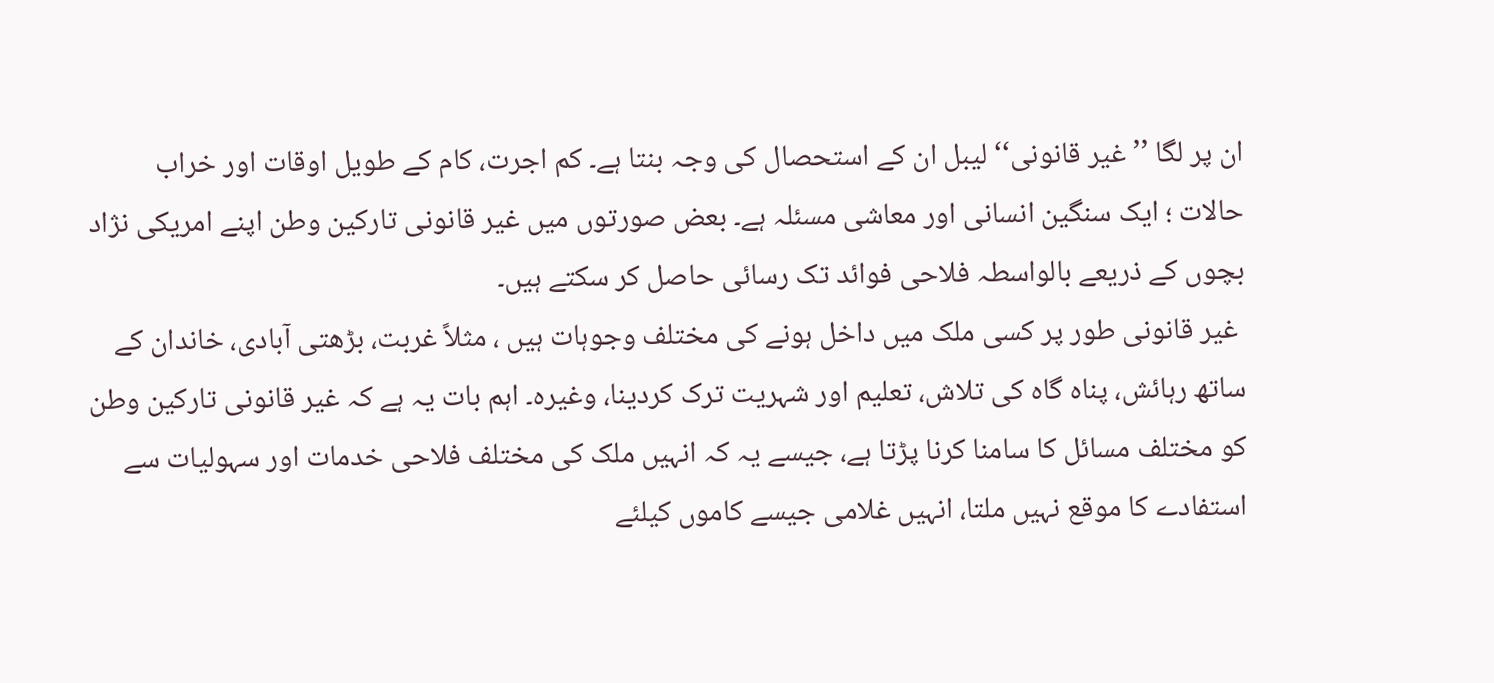ان پر لگا ’’غیر قانونی‘‘ لیبل ان کے استحصال کی وجہ بنتا ہے۔ کم اجرت، کام کے طویل اوقات اور خراب حالات ؛ ایک سنگین انسانی اور معاشی مسئلہ ہے۔ بعض صورتوں میں غیر قانونی تارکین وطن اپنے امریکی نژاد بچوں کے ذریعے بالواسطہ فلاحی فوائد تک رسائی حاصل کر سکتے ہیں۔
 غیر قانونی طور پر کسی ملک میں داخل ہونے کی مختلف وجوہات ہیں ، مثلاً غربت، بڑھتی آبادی، خاندان کے ساتھ رہائش، پناہ گاہ کی تلاش، تعلیم اور شہریت ترک کردینا، وغیرہ۔ اہم بات یہ ہے کہ غیر قانونی تارکین وطن کو مختلف مسائل کا سامنا کرنا پڑتا ہے، جیسے یہ کہ انہیں ملک کی مختلف فلاحی خدمات اور سہولیات سے استفادے کا موقع نہیں ملتا، انہیں غلامی جیسے کاموں کیلئے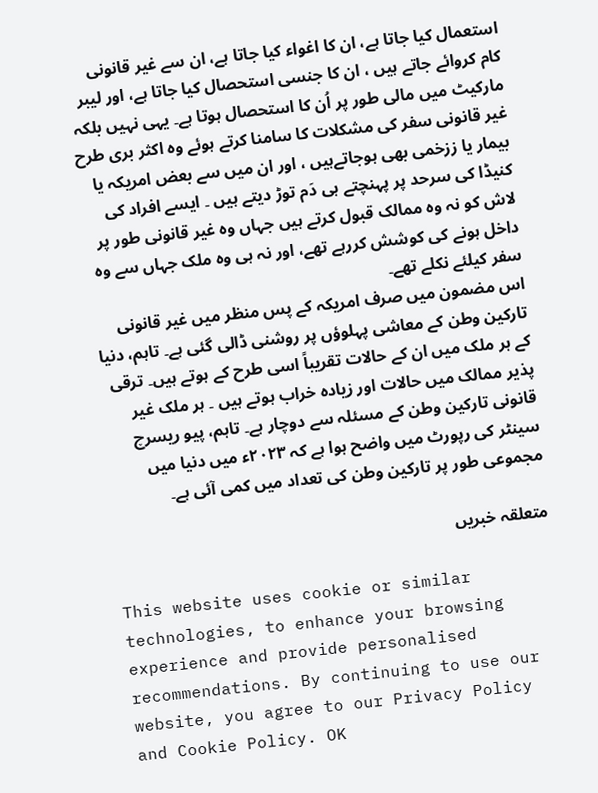استعمال کیا جاتا ہے، ان کا اغواء کیا جاتا ہے، ان سے غیر قانونی کام کروائے جاتے ہیں ، ان کا جنسی استحصال کیا جاتا ہے، اور لیبر مارکیٹ میں مالی طور پر اُن کا استحصال ہوتا ہے۔ یہی نہیں بلکہ غیر قانونی سفر کی مشکلات کا سامنا کرتے ہوئے وہ اکثر بری طرح بیمار یا ززخمی بھی ہوجاتےہیں ، اور ان میں سے بعض امریکہ یا کنیڈا کی سرحد پر پہنچتے ہی دَم توڑ دیتے ہیں ۔ ایسے افراد کی لاش کو نہ وہ ممالک قبول کرتے ہیں جہاں وہ غیر قانونی طور پر داخل ہونے کی کوشش کررہے تھے، اور نہ ہی وہ ملک جہاں سے وہ سفر کیلئے نکلے تھے۔
اس مضمون میں صرف امریکہ کے پس منظر میں غیر قانونی تارکین وطن کے معاشی پہلوؤں پر روشنی ڈالی گئی ہے۔ تاہم، دنیا کے ہر ملک میں ان کے حالات تقریباً اسی طرح کے ہوتے ہیں۔ ترقی پذیر ممالک میں حالات اور زیادہ خراب ہوتے ہیں ۔ ہر ملک غیر قانونی تارکین وطن کے مسئلہ سے دوچار ہے۔ تاہم، پیو ریسرچ سینٹر کی رپورٹ میں واضح ہوا ہے کہ ۲۰۲۳ء میں دنیا میں مجموعی طور پر تارکین وطن کی تعداد میں کمی آئی ہے۔

متعلقہ خبریں

This website uses cookie or similar technologies, to enhance your browsing experience and provide personalised recommendations. By continuing to use our website, you agree to our Privacy Policy and Cookie Policy. OK